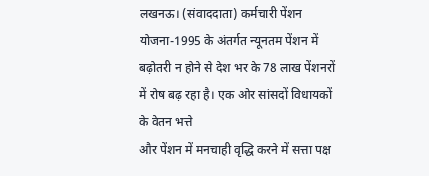लखनऊ। (संवाददाता) कर्मचारी पेंशन योजना-1995 के अंतर्गत न्यूनतम पेंशन में बढ़ोतरी न होने से देश भर के 78 लाख पेंशनरों में रोष बढ़ रहा है। एक ओर सांसदों विधायकों के वेतन भत्ते
और पेंशन में मनचाही वृद्धि करने में सत्ता पक्ष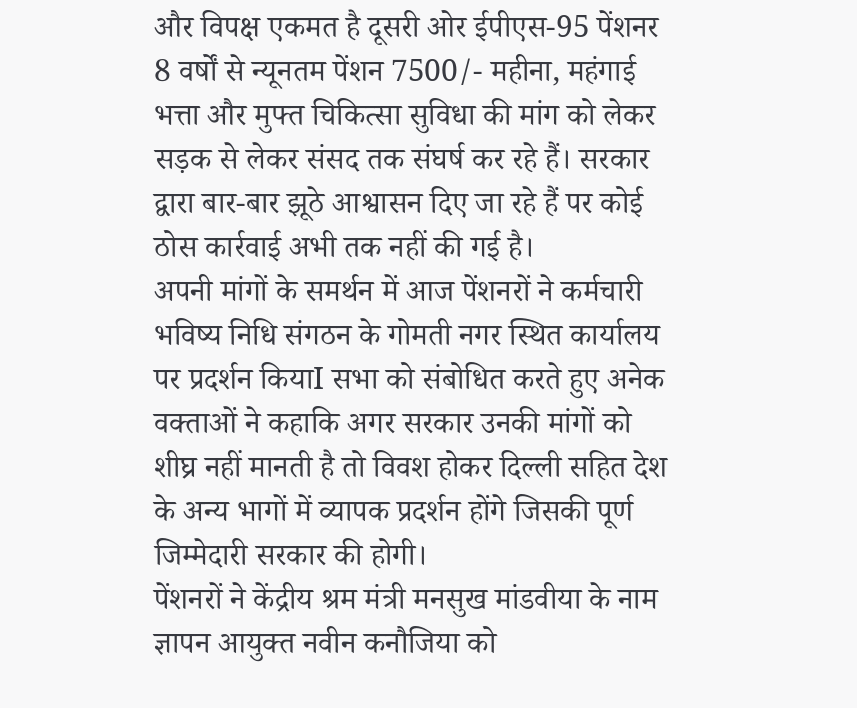और विपक्ष एकमत है दूसरी ओर ईपीएस-95 पेंशनर 8 वर्षों से न्यूनतम पेंशन 7500/- महीना, महंगाई भत्ता और मुफ्त चिकित्सा सुविधा की मांग को लेकर सड़क से लेकर संसद तक संघर्ष कर रहे हैं। सरकार द्वारा बार-बार झूठे आश्वासन दिए जा रहे हैं पर कोई ठोस कार्रवाई अभी तक नहीं की गई है।
अपनी मांगों के समर्थन में आज पेंशनरों ने कर्मचारी भविष्य निधि संगठन के गोमती नगर स्थित कार्यालय पर प्रदर्शन कियाI सभा को संबोधित करते हुए अनेक वक्ताओं ने कहाकि अगर सरकार उनकी मांगों को शीघ्र नहीं मानती है तो विवश होकर दिल्ली सहित देश के अन्य भागों में व्यापक प्रदर्शन होंगे जिसकी पूर्ण जिम्मेदारी सरकार की होगी।
पेंशनरों ने केंद्रीय श्रम मंत्री मनसुख मांडवीया के नाम ज्ञापन आयुक्त नवीन कनौजिया को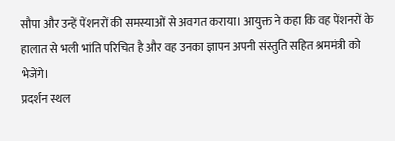सौपा और उन्हें पेंशनरों की समस्याओं से अवगत कराया। आयुक्त ने कहा कि वह पेंशनरों के हालात से भली भांति परिचित है और वह उनका ज्ञापन अपनी संस्तुति सहित श्रममंत्री को भेजेंगे।
प्रदर्शन स्थल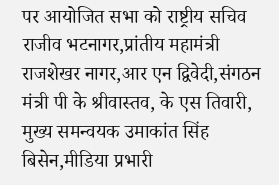पर आयोजित सभा को राष्ट्रीय सचिव राजीव भटनागर,प्रांतीय महामंत्री राजशेखर नागर,आर एन द्विवेदी,संगठन मंत्री पी के श्रीवास्तव, के एस तिवारी, मुख्य समन्वयक उमाकांत सिंह बिसेन,मीडिया प्रभारी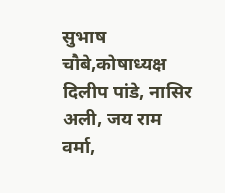सुभाष चौबे,कोषाध्यक्ष दिलीप पांडे, नासिर अली, जय राम वर्मा,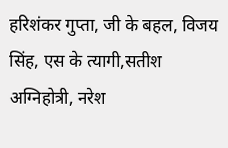हरिशंकर गुप्ता, जी के बहल, विजय सिंह, एस के त्यागी,सतीश अग्निहोत्री, नरेश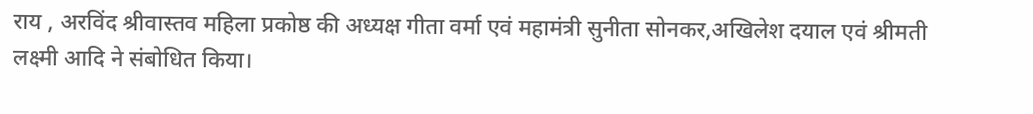राय , अरविंद श्रीवास्तव महिला प्रकोष्ठ की अध्यक्ष गीता वर्मा एवं महामंत्री सुनीता सोनकर,अखिलेश दयाल एवं श्रीमती लक्ष्मी आदि ने संबोधित किया।